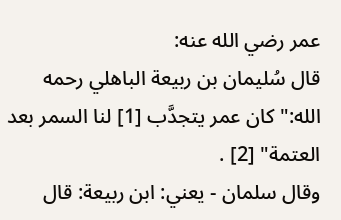عمر رضي الله عنه:
قال سُليمان بن ربيعة الباهلي رحمه الله:"كان عمر يتجدَّب [1] لنا السمر بعد العتمة" [2] .
وقال سلمان - يعني: ابن ربيعة: قال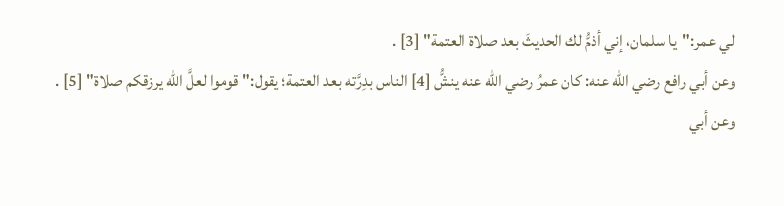لي عمر:"يا سلمان، إني أذمُّ لك الحديثَ بعد صلاة العتمة" [3] .
وعن أبي رافع رضي الله عنه: كان عمرُ رضي الله عنه ينشُّ [4] الناس بدِرَّته بعد العتمة؛ يقول:"قوموا لعلَّ الله يرزقكم صلاة" [5] .
وعن أبي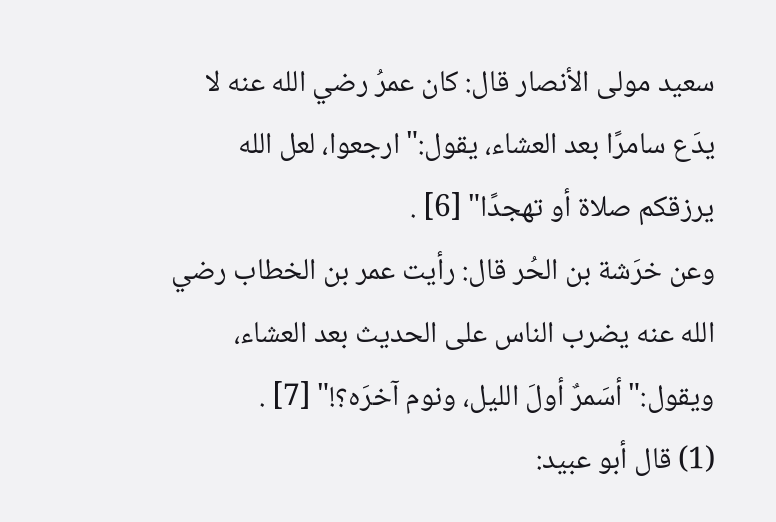سعيد مولى الأنصار قال: كان عمرُ رضي الله عنه لا يدَع سامرًا بعد العشاء، يقول:"ارجعوا، لعل الله يرزقكم صلاة أو تهجدًا" [6] .
وعن خرَشة بن الحُر قال: رأيت عمر بن الخطاب رضي الله عنه يضرب الناس على الحديث بعد العشاء، ويقول:"أسَمرٌ أولَ الليل، ونوم آخرَه؟!" [7] .
(1) قال أبو عبيد: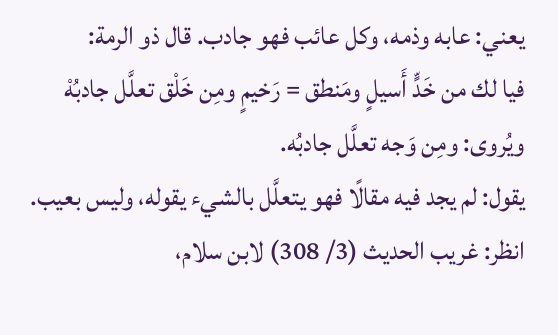يعني: عابه وذمه، وكل عائب فهو جادب. قال ذو الرمة:
فيا لك من خَدٍّ أَسيلٍ ومَنطق = رَخيمٍ ومِن خَلْق تعلَّل جادبُهْ
ويُروى: ومِن وَجه تعلَّل جادبُه.
يقول: لم يجد فيه مقالًا فهو يتعلَّل بالشيء يقوله، وليس بعيب.
انظر: غريب الحديث (3/ 308) لابن سلام،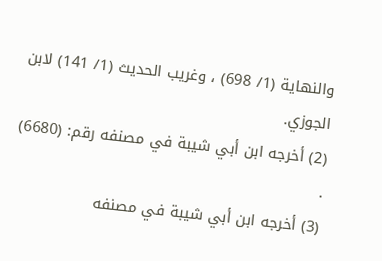والنهاية (1/ 698) ، وغريب الحديث (1/ 141) لابن الجوزي.
(2) أخرجه ابن أبي شيبة في مصنفه رقم: (6680) .
(3) أخرجه ابن أبي شيبة في مصنفه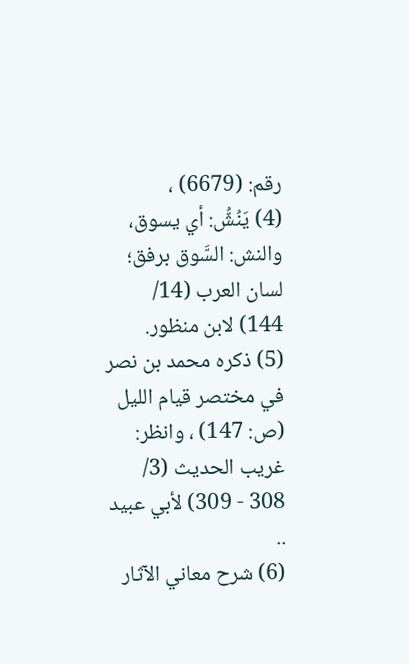رقم: (6679) ،
(4) يَنُشُّ: أي يسوق، والنش: السَّوق برفق؛ لسان العرب (14/ 144) لابن منظور.
(5) ذكره محمد بن نصر في مختصر قيام الليل (ص: 147) ، وانظر: غريب الحديث (3/ 308 - 309) لأبي عبيد ..
(6) شرح معاني الآثار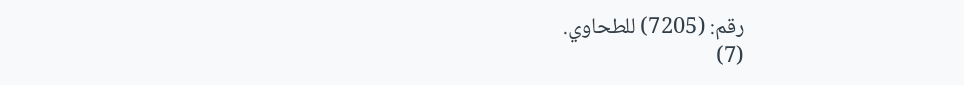رقم: (7205) للطحاوي.
(7)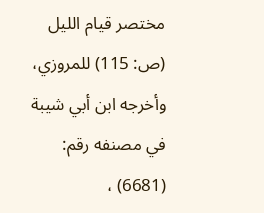مختصر قيام الليل (ص: 115) للمروزي، وأخرجه ابن أبي شيبة في مصنفه رقم: (6681) ،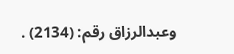وعبدالرزاق رقم: (2134) .